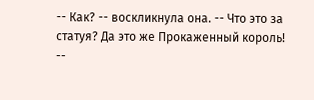-- Как? -- воскликнула она. -- Что это за статуя? Да это же Прокаженный король!
--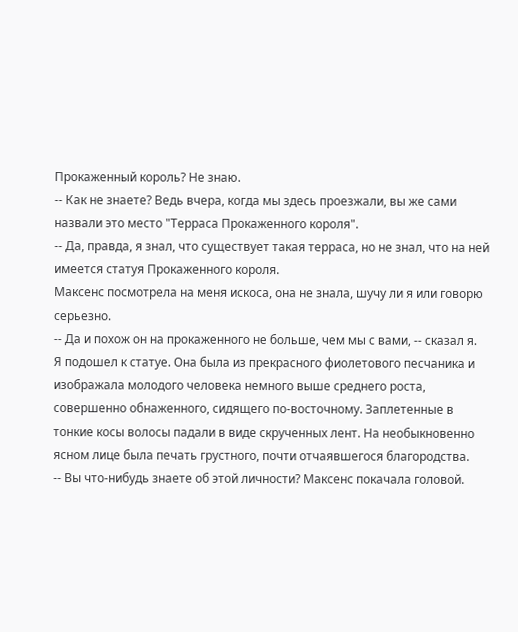Прокаженный король? Не знаю.
-- Как не знаете? Ведь вчера, когда мы здесь проезжали, вы же сами назвали это место "Терраса Прокаженного короля".
-- Да, правда, я знал, что существует такая терраса, но не знал, что на ней имеется статуя Прокаженного короля.
Максенс посмотрела на меня искоса, она не знала, шучу ли я или говорю серьезно.
-- Да и похож он на прокаженного не больше, чем мы с вами, -- сказал я.
Я подошел к статуе. Она была из прекрасного фиолетового песчаника и изображала молодого человека немного выше среднего роста, совершенно обнаженного, сидящего по-восточному. Заплетенные в тонкие косы волосы падали в виде скрученных лент. На необыкновенно ясном лице была печать грустного, почти отчаявшегося благородства.
-- Вы что-нибудь знаете об этой личности? Максенс покачала головой.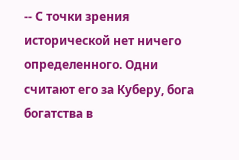-- С точки зрения исторической нет ничего определенного. Одни считают его за Куберу, бога богатства в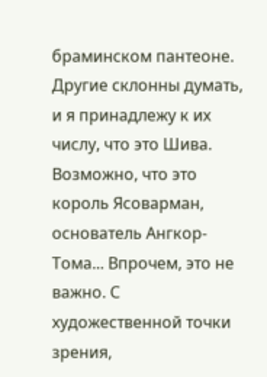браминском пантеоне. Другие склонны думать, и я принадлежу к их числу, что это Шива. Возможно, что это король Ясоварман, основатель Ангкор-Тома... Впрочем, это не важно. С художественной точки зрения,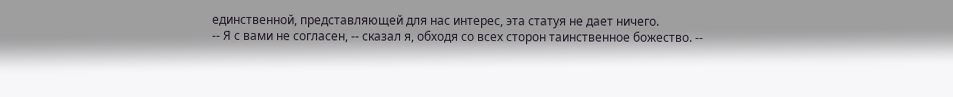единственной, представляющей для нас интерес, эта статуя не дает ничего.
-- Я с вами не согласен, -- сказал я, обходя со всех сторон таинственное божество. --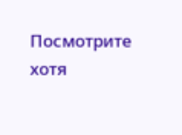Посмотрите хотя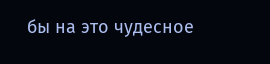бы на это чудесное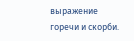выражение горечи и скорби.